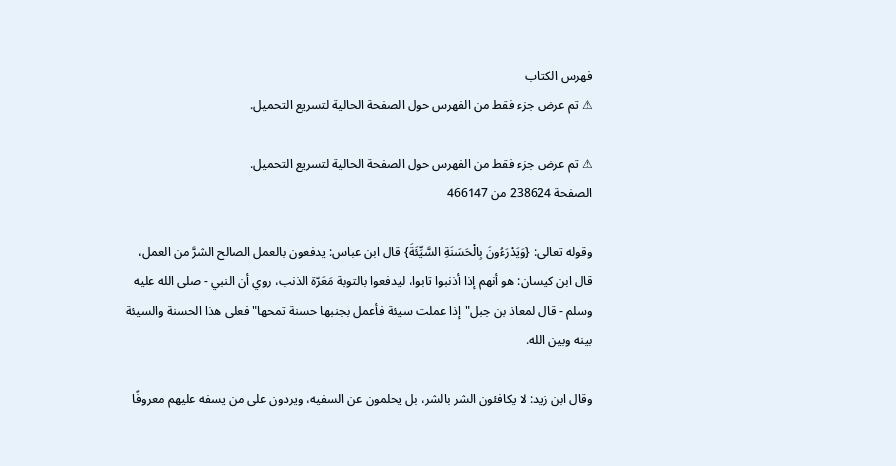فهرس الكتاب
⚠ تم عرض جزء فقط من الفهرس حول الصفحة الحالية لتسريع التحميل.

⚠ تم عرض جزء فقط من الفهرس حول الصفحة الحالية لتسريع التحميل.
الصفحة 238624 من 466147

وقوله تعالى: {وَيَدْرَءُونَ بِالْحَسَنَةِ السَّيِّئَةَ} قال ابن عباس: يدفعون بالعمل الصالح الشرَّ من العمل، قال ابن كيسان: هو أنهم إذا أذنبوا تابوا، ليدفعوا بالتوبة مَعَرّة الذنب، روي أن النبي - صلى الله عليه وسلم - قال لمعاذ بن جبل"إذا عملت سيئة فأعمل بجنبها حسنة تمحها"فعلى هذا الحسنة والسيئة بينه وبين الله.

وقال ابن زيد: لا يكافئون الشر بالشر، بل يحلمون عن السفيه، ويردون على من يسفه عليهم معروفًا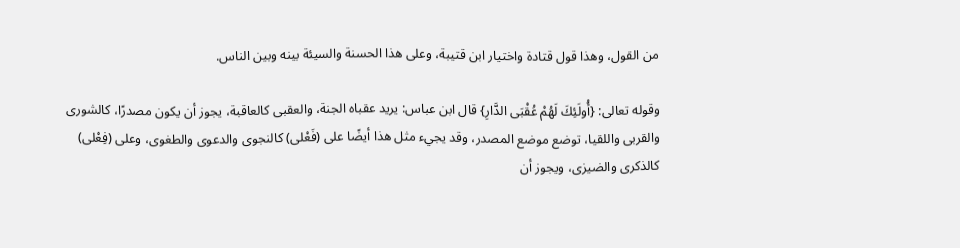من القول، وهذا قول قتادة واختيار ابن قتيبة، وعلى هذا الحسنة والسيئة بينه وبين الناس.

وقوله تعالى: {أُولَئِكَ لَهُمْ عُقْبَى الدَّارِ} قال ابن عباس: يريد عقباه الجنة، والعقبى كالعاقبة، يجوز أن يكون مصدرًا، كالشورى والقربى واللقيا، توضع موضع المصدر، وقد يجيء مثل هذا أيضًا على (فَعْلى) كالنجوى والدعوى والطغوى، وعلى (فِعْلى) كالذكرى والضيزى، ويجوز أن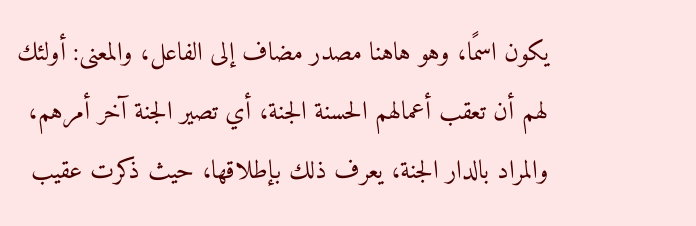يكون اسمًا، وهو هاهنا مصدر مضاف إلى الفاعل، والمعنى: أولئك لهم أن تعقب أعمالهم الحسنة الجنة، أي تصير الجنة آخر أمرهم، والمراد بالدار الجنة، يعرف ذلك بإطلاقها، حيث ذكرت عقيب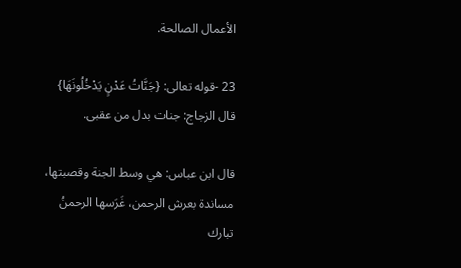الأعمال الصالحة.

23 -قوله تعالى: {جَنَّاتُ عَدْنٍ يَدْخُلُونَهَا} قال الزجاج: جنات بدل من عقبى.

قال ابن عباس: هي وسط الجنة وقصبتها، مساندة بعرش الرحمن، غَرَسها الرحمنُ تبارك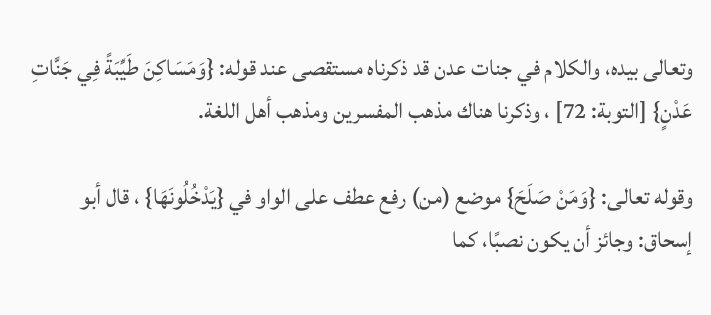وتعالى بيده، والكلام في جنات عدن قد ذكرناه مستقصى عند قوله: {وَمَسَاكِنَ طَيِّبَةً فِي جَنَّاتِ عَدْنٍ} [التوبة: 72] ، وذكرنا هناك مذهب المفسرين ومذهب أهل اللغة.

وقوله تعالى: {وَمَنْ صَلَحَ} موضع (من) رفع عطف على الواو في {يَدْخُلُونَهَا} ، قال أبو إسحاق: وجائز أن يكون نصبًا، كما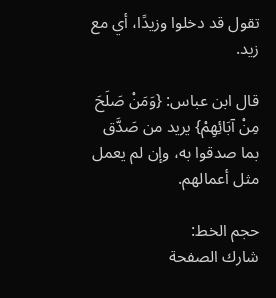تقول قد دخلوا وزيدًا، أي مع زيد.

قال ابن عباس: {وَمَنْ صَلَحَ مِنْ آبَائِهِمْ} يريد من صَدَّق بما صدقوا به، وإن لم يعمل مثل أعمالهم.

حجم الخط:
شارك الصفحة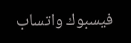فيسبوك واتساب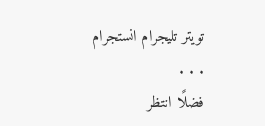تويتر تليجرام انستجرام
. . .
فضلًا انتظر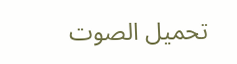تحميل الصوت